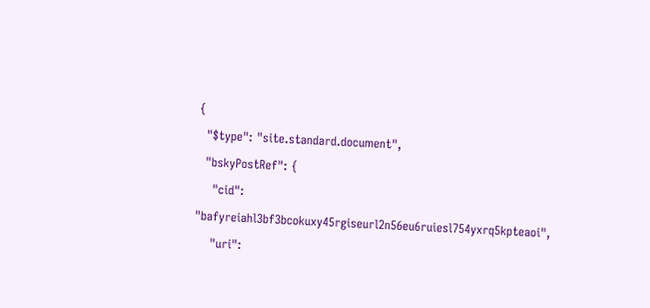{
  "$type": "site.standard.document",
  "bskyPostRef": {
    "cid": "bafyreiahl3bf3bcokuxy45rgiseurl2n56eu6ruiesl754yxrq5kpteaoi",
    "uri":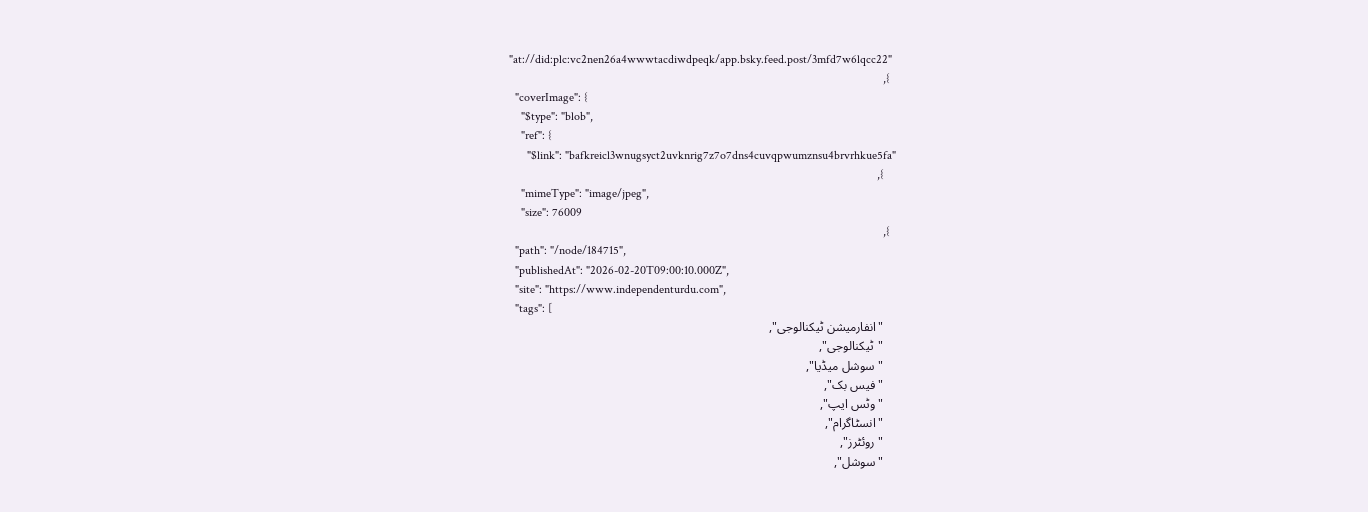"at://did:plc:vc2nen26a4wwwtacdiwdpeqk/app.bsky.feed.post/3mfd7w6lqcc22"
  },
  "coverImage": {
    "$type": "blob",
    "ref": {
      "$link": "bafkreicl3wnugsyct2uvknrig7z7o7dns4cuvqpwumznsu4brvrhkue5fa"
    },
    "mimeType": "image/jpeg",
    "size": 76009
  },
  "path": "/node/184715",
  "publishedAt": "2026-02-20T09:00:10.000Z",
  "site": "https://www.independenturdu.com",
  "tags": [
    "انفارمیشن ٹیکنالوجی",
    "ٹیکنالوجی",
    "سوشل میڈیا",
    "فیس بک",
    "وٹس ایپ",
    "انسٹاگرام",
    "روئٹرز",
    "سوشل",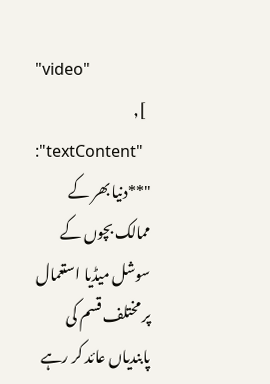"video"
  ],
  "textContent": "**دنیا بھر کے ممالک بچوں کے سوشل میڈیا استعمال پر مختلف قسم کی پابندیاں عائد کر رہے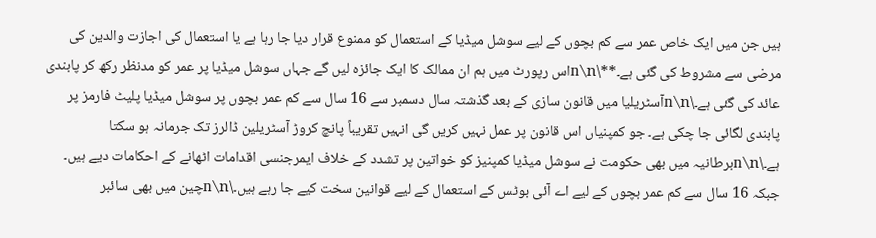ہیں جن میں ایک خاص عمر سے کم بچوں کے لیے سوشل میڈیا کے استعمال کو ممنوع قرار دیا جا رہا ہے یا استعمال کی اجازت والدین کی مرضی سے مشروط کی گئی ہے۔**\n\nاس رپورٹ میں ہم ان ممالک کا ایک جائزہ لیں گے جہاں سوشل میڈیا پر عمر کو مدنظر رکھ کر پابندی عائد کی گئی ہے۔\n\nآسٹریلیا میں قانون سازی کے بعد گذشتہ سال دسمبر سے 16 سال سے کم عمر بچوں پر سوشل میڈیا پلیٹ فارمز پر پابندی لگائی جا چکی ہے۔ جو کمپنیاں اس قانون پر عمل نہیں کریں گی انہیں تقریباً پانچ کروڑ آسٹریلین ڈالرز تک جرمانہ ہو سکتا ہے۔\n\nبرطانیہ میں بھی حکومت نے سوشل میڈیا کمپنیز کو خواتین پر تشدد کے خلاف ایمرجنسی اقدامات اٹھانے کے احکامات دیے ہیں۔ جبکہ 16 سال سے کم عمر بچوں کے لیے اے آئی بوٹس کے استعمال کے لیے قوانین سخت کیے جا رہے ہیں۔\n\nچین میں بھی سائبر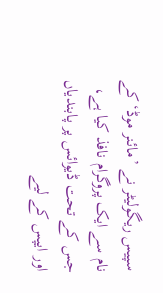سپیس ریگولیٹر نے ’مائنر موڈ‘ کے نام سے ایک پروگرام نافذ کیا ہے، جس کے تحت ڈیوائس پر پابندیاں اور ایپس کے لیے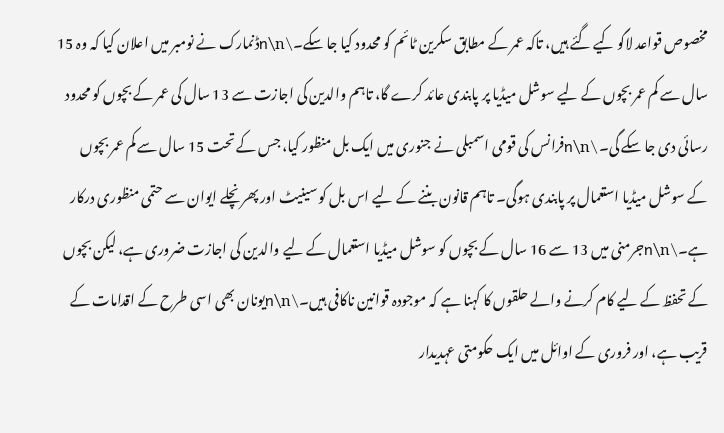مخصوص قواعد لاگو کیے گئے ہیں، تاکہ عمر کے مطابق سکرین ٹائم کو محدود کیا جا سکے۔\n\nڈنمارک نے نومبر میں اعلان کیا کہ وہ 15 سال سے کم عمر بچوں کے لیے سوشل میڈیا پر پابندی عائد کرے گا، تاہم والدین کی اجازت سے 13 سال کی عمر کے بچوں کو محدود رسائی دی جا سکے گی۔\n\nفرانس کی قومی اسمبلی نے جنوری میں ایک بل منظور کیا، جس کے تحت 15 سال سے کم عمر بچوں کے سوشل میڈیا استعمال پر پابندی ہوگی۔ تاہم قانون بننے کے لیے اس بل کو سینیٹ اور پھر نچلے ایوان سے حتمی منظوری درکار ہے۔\n\nجرمنی میں 13 سے 16 سال کے بچوں کو سوشل میڈیا استعمال کے لیے والدین کی اجازت ضروری ہے، لیکن بچوں کے تحفظ کے لیے کام کرنے والے حلقوں کا کہنا ہے کہ موجودہ قوانین ناکافی ہیں۔\n\nیونان بھی اسی طرح کے اقدامات کے قریب ہے، اور فروری کے اوائل میں ایک حکومتی عہدیدار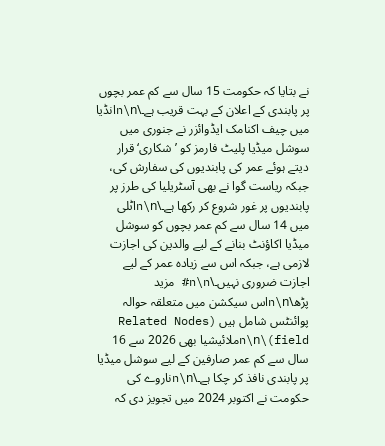نے بتایا کہ حکومت 15 سال سے کم عمر بچوں پر پابندی کے اعلان کے بہت قریب ہے۔\n\nانڈیا میں چیف اکنامک ایڈوائزر نے جنوری میں سوشل میڈیا پلیٹ فارمز کو ’شکاری‘ قرار دیتے ہوئے عمر کی پابندیوں کی سفارش کی، جبکہ ریاست گوا نے بھی آسٹریلیا کی طرز پر پابندیوں پر غور شروع کر رکھا ہے۔\n\nاٹلی میں 14 سال سے کم عمر بچوں کو سوشل میڈیا اکاؤنٹ بنانے کے لیے والدین کی اجازت لازمی ہے، جبکہ اس سے زیادہ عمر کے لیے اجازت ضروری نہیں۔\n\n# مزید پڑھ\n\nاس سیکشن میں متعلقہ حوالہ پوائنٹس شامل ہیں (Related Nodes field)\n\nملائیشیا بھی 2026 سے 16 سال سے کم عمر صارفین کے لیے سوشل میڈیا پر پابندی نافذ کر چکا ہے۔\n\nناروے کی حکومت نے اکتوبر 2024 میں تجویز دی کہ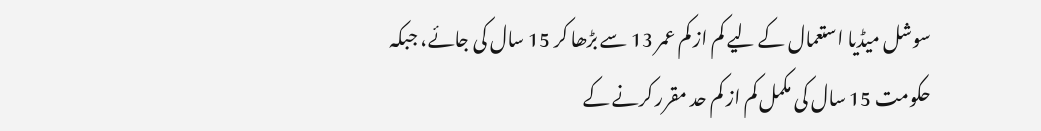سوشل میڈیا استعمال کے لیے کم از کم عمر 13 سے بڑھا کر 15 سال کی جائے، جبکہ حکومت 15 سال کی مکمل کم از کم حد مقرر کرنے کے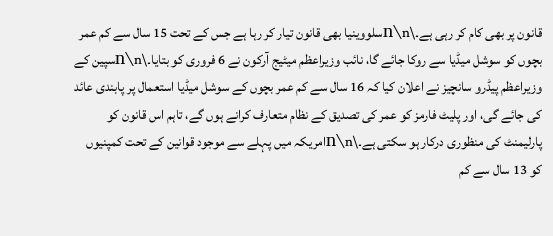قانون پر بھی کام کر رہی ہے۔\n\nسلووینیا بھی قانون تیار کر رہا ہے جس کے تحت 15 سال سے کم عمر بچوں کو سوشل میڈیا سے روکا جائے گا، نائب وزیراعظم میٹیج آرکون نے 6 فروری کو بتایا۔\n\nسپین کے وزیراعظم پیڈرو سانچیز نے اعلان کیا کہ 16 سال سے کم عمر بچوں کے سوشل میڈیا استعمال پر پابندی عائد کی جائے گی، اور پلیٹ فارمز کو عمر کی تصدیق کے نظام متعارف کرانے ہوں گے، تاہم اس قانون کو پارلیمنٹ کی منظوری درکار ہو سکتی ہے۔\n\nامریکہ میں پہلے سے موجود قوانین کے تحت کمپنیوں کو 13 سال سے کم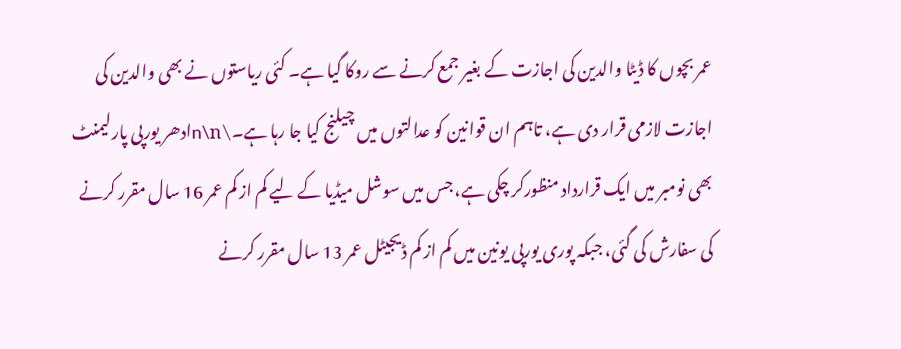عمر بچوں کا ڈیٹا والدین کی اجازت کے بغیر جمع کرنے سے روکا گیا ہے۔ کئی ریاستوں نے بھی والدین کی اجازت لازمی قرار دی ہے، تاہم ان قوانین کو عدالتوں میں چیلنج کیا جا رہا ہے۔\n\nادھر یورپی پارلیمنٹ بھی نومبر میں ایک قرارداد منظورکر چکی ہے، جس میں سوشل میڈیا کے لیے کم از کم عمر 16 سال مقرر کرنے کی سفارش کی گئی، جبکہ پوری یورپی یونین میں کم از کم ڈیجیٹل عمر 13 سال مقرر کرنے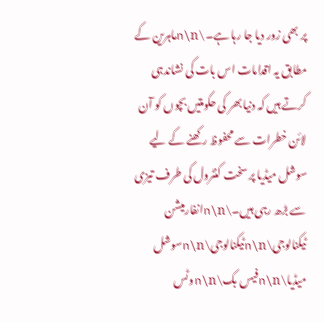پر بھی زور دیا جا رہا ہے۔\n\nماہرین کے مطابق یہ اقدامات اس بات کی نشاندہی کرتے ہیں کہ دنیا بھر کی حکومتیں بچوں کو آن لائن خطرات سے محفوظ رکھنے کے لیے سوشل میڈیا پر سخت کنٹرول کی طرف تیزی سے بڑھ رہی ہیں۔\n\nانفارمیشن ٹیکنالوجی\n\nٹیکنالوجی\n\nسوشل میڈیا\n\nفیس بک\n\nوٹس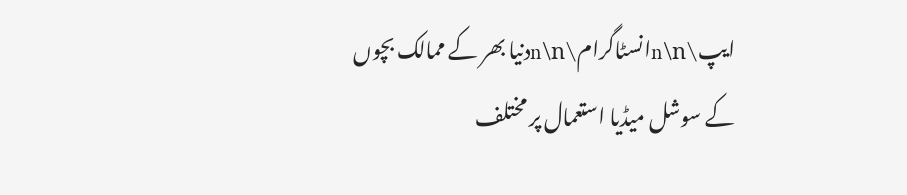ایپ\n\nانسٹاگرام\n\nدنیا بھر کے ممالک بچوں کے سوشل میڈیا استعمال پر مختلف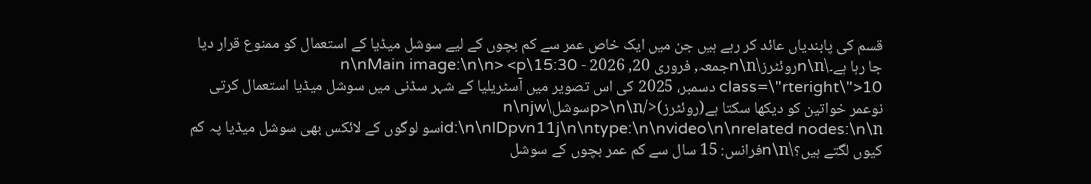قسم کی پابندیاں عائد کر رہے ہیں جن میں ایک خاص عمر سے کم بچوں کے لیے سوشل میڈیا کے استعمال کو ممنوع قرار دیا جا رہا ہے۔\n\nروئٹرز\n\nجمعہ, فروری 20, 2026 - 15:30\n\nMain image:\n\n> <p class=\"rteright\">10 دسمبر، 2025 کی اس تصویر میں آسٹریلیا کے شہر سڈنی میں سوشل میڈیا استعمال کرتی نوعمر خواتین کو دیکھا سکتا ہے(روئٹرز)</p>\n\nسوشل\n\njw id:\n\nlDpvn11j\n\ntype:\n\nvideo\n\nrelated nodes:\n\nسو لوگوں کے لائکس بھی سوشل میڈیا پہ کم کیوں لگتے ہیں؟\n\nفرانس: 15 سال سے کم عمر بچوں کے سوشل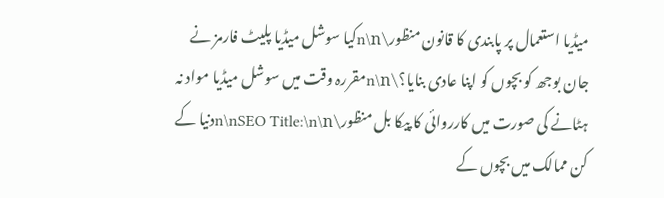میڈیا استعمال پر پابندی کا قانون منظور\n\nکیا سوشل میڈیا پلیٹ فارمز نے جان بوجھ کو بچوں کو اپنا عادی بنایا؟\n\nمقررہ وقت میں سوشل میڈیا مواد نہ ہٹانے کی صورت میں کارروائی کا پیکا بل منظور\n\nSEO Title:\n\nدنیا کے کن ممالک میں بچوں کے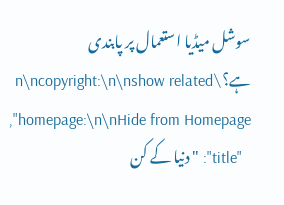سوشل میڈیا استعمال پر پابندی ہے؟\n\ncopyright:\n\nshow related homepage:\n\nHide from Homepage",
  "title": "دنیا کے کن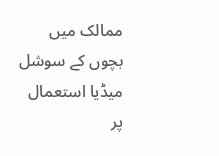ممالک میں بچوں کے سوشل میڈیا استعمال پر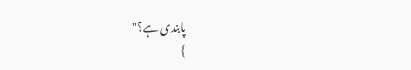پابندی ہے؟"
}